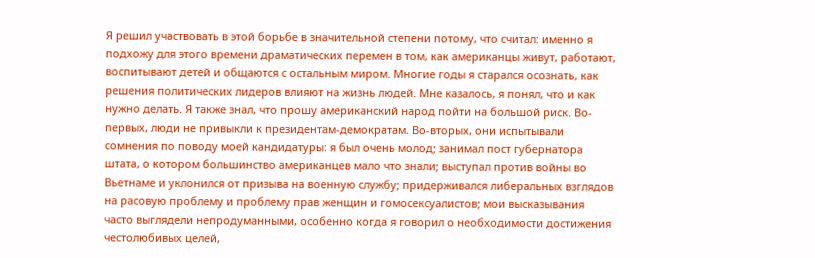Я решил участвовать в этой борьбе в значительной степени потому, что считал: именно я подхожу для этого времени драматических перемен в том, как американцы живут, работают, воспитывают детей и общаются с остальным миром. Многие годы я старался осознать, как решения политических лидеров влияют на жизнь людей. Мне казалось, я понял, что и как нужно делать. Я также знал, что прошу американский народ пойти на большой риск. Во-первых, люди не привыкли к президентам-демократам. Во-вторых, они испытывали сомнения по поводу моей кандидатуры: я был очень молод; занимал пост губернатора штата, о котором большинство американцев мало что знали; выступал против войны во Вьетнаме и уклонился от призыва на военную службу; придерживался либеральных взглядов на расовую проблему и проблему прав женщин и гомосексуалистов; мои высказывания часто выглядели непродуманными, особенно когда я говорил о необходимости достижения честолюбивых целей,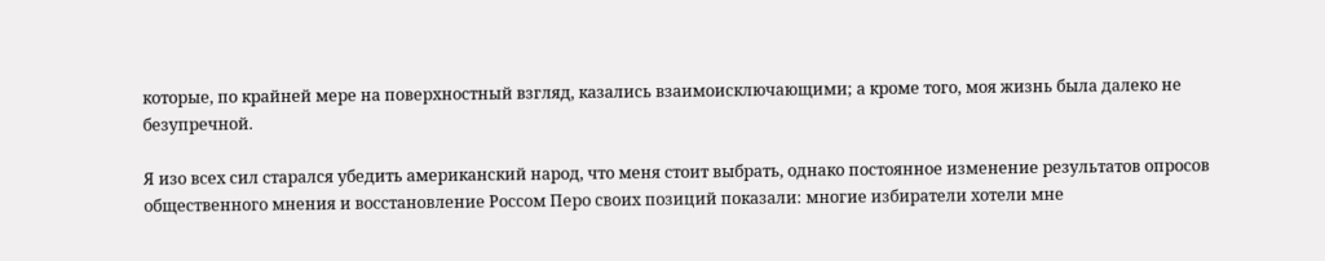которые, по крайней мере на поверхностный взгляд, казались взаимоисключающими; а кроме того, моя жизнь была далеко не безупречной.

Я изо всех сил старался убедить американский народ, что меня стоит выбрать, однако постоянное изменение результатов опросов общественного мнения и восстановление Россом Перо своих позиций показали: многие избиратели хотели мне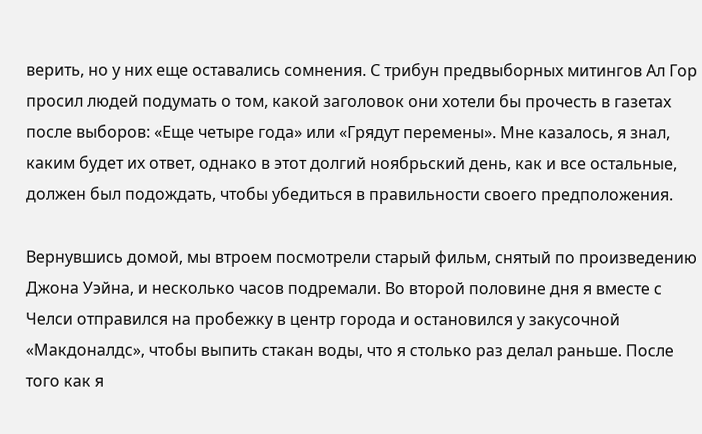верить, но у них еще оставались сомнения. С трибун предвыборных митингов Ал Гор просил людей подумать о том, какой заголовок они хотели бы прочесть в газетах после выборов: «Еще четыре года» или «Грядут перемены». Мне казалось, я знал, каким будет их ответ, однако в этот долгий ноябрьский день, как и все остальные, должен был подождать, чтобы убедиться в правильности своего предположения.

Вернувшись домой, мы втроем посмотрели старый фильм, снятый по произведению Джона Уэйна, и несколько часов подремали. Во второй половине дня я вместе с Челси отправился на пробежку в центр города и остановился у закусочной «Макдоналдс», чтобы выпить стакан воды, что я столько раз делал раньше. После того как я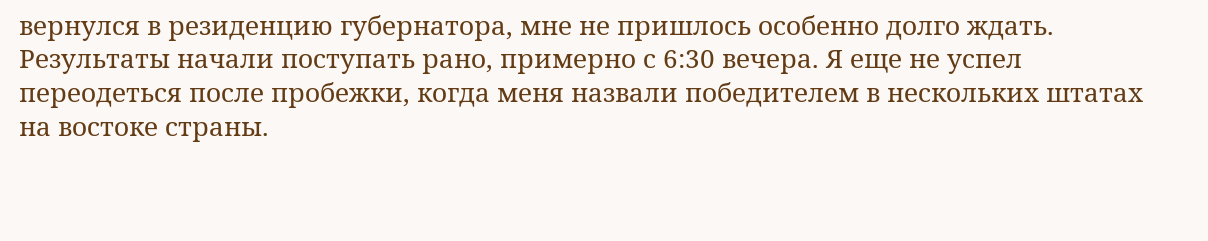вернулся в резиденцию губернатора, мне не пришлось особенно долго ждать. Результаты начали поступать рано, примерно с 6:30 вечера. Я еще не успел переодеться после пробежки, когда меня назвали победителем в нескольких штатах на востоке страны.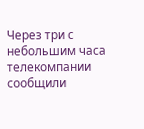Через три с небольшим часа телекомпании сообщили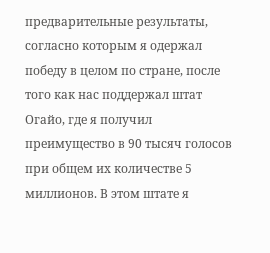предварительные результаты, согласно которым я одержал победу в целом по стране, после того как нас поддержал штат Огайо, где я получил преимущество в 90 тысяч голосов при общем их количестве 5 миллионов. В этом штате я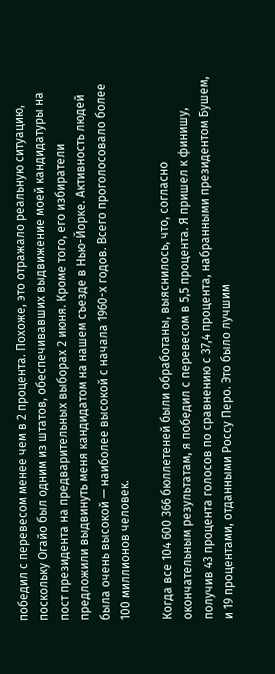победил с перевесом менее чем в 2 процента. Похоже, это отражало реальную ситуацию, поскольку Огайо был одним из штатов, обеспечивавших выдвижение моей кандидатуры на пост президента на предварительных выборах 2 июня. Кроме того, его избиратели предложили выдвинуть меня кандидатом на нашем съезде в Нью-Йорке. Активность людей была очень высокой — наиболее высокой с начала 1960-х годов. Всего проголосовало более 100 миллионов человек.

Когда все 104 600 366 бюллетеней были обработаны, выяснилось, что, согласно окончательным результатам, я победил с перевесом в 5,5 процента. Я пришел к финишу, получив 43 процента голосов по сравнению с 37,4 процента, набранными президентом Бушем, и 19 процентами, отданными Россу Перо. Это было лучшим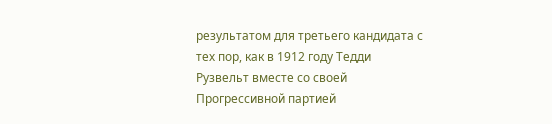результатом для третьего кандидата с тех пор, как в 1912 году Тедди Рузвельт вместе со своей Прогрессивной партией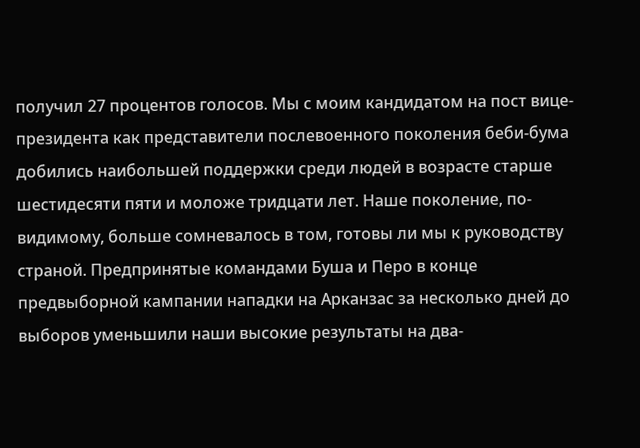получил 27 процентов голосов. Мы с моим кандидатом на пост вице-президента как представители послевоенного поколения беби-бума добились наибольшей поддержки среди людей в возрасте старше шестидесяти пяти и моложе тридцати лет. Наше поколение, по-видимому, больше сомневалось в том, готовы ли мы к руководству страной. Предпринятые командами Буша и Перо в конце предвыборной кампании нападки на Арканзас за несколько дней до выборов уменьшили наши высокие результаты на два-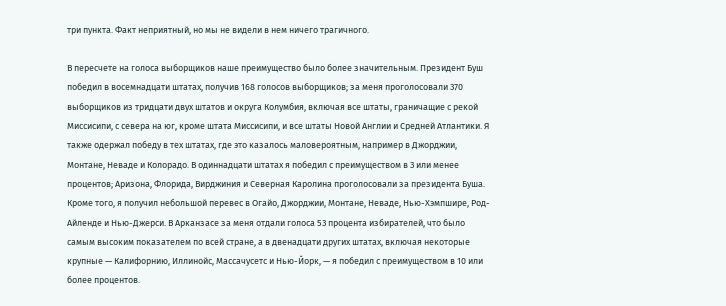три пункта. Факт неприятный, но мы не видели в нем ничего трагичного.

В пересчете на голоса выборщиков наше преимущество было более значительным. Президент Буш победил в восемнадцати штатах, получив 168 голосов выборщиков; за меня проголосовали 370 выборщиков из тридцати двух штатов и округа Колумбия, включая все штаты, граничащие с рекой Миссисипи, с севера на юг, кроме штата Миссисипи, и все штаты Новой Англии и Средней Атлантики. Я также одержал победу в тех штатах, где это казалось маловероятным, например в Джорджии, Монтане, Неваде и Колорадо. В одиннадцати штатах я победил с преимуществом в 3 или менее процентов; Аризона, Флорида, Вирджиния и Северная Каролина проголосовали за президента Буша. Кроме того, я получил небольшой перевес в Огайо, Джорджии, Монтане, Неваде, Нью-Хэмпшире, Род-Айленде и Нью-Джерси. В Арканзасе за меня отдали голоса 53 процента избирателей, что было самым высоким показателем по всей стране, а в двенадцати других штатах, включая некоторые крупные — Калифорнию, Иллинойс, Массачусетс и Нью-Йорк, — я победил с преимуществом в 10 или более процентов.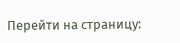Перейти на страницу: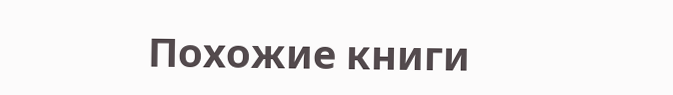Похожие книги